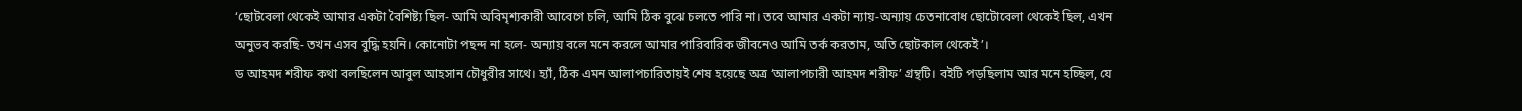‘ছোটবেলা থেকেই আমার একটা বৈশিষ্ট্য ছিল- আমি অবিমৃশ্যকারী আবেগে চলি, আমি ঠিক বুঝে চলতে পারি না। তবে আমার একটা ন্যায়-অন্যায় চেতনাবোধ ছোটোবেলা থেকেই ছিল, এখন অনুভব করছি- তখন এসব বুদ্ধি হয়নি। কোনোটা পছন্দ না হলে- অন্যায় বলে মনে করলে আমার পারিবারিক জীবনেও আমি তর্ক করতাম, অতি ছোটকাল থেকেই’।
ড আহমদ শরীফ কথা বলছিলেন আবুল আহসান চৌধুরীর সাথে। হ্যাঁ, ঠিক এমন আলাপচারিতায়ই শেষ হয়েছে অত্র ‘আলাপচারী আহমদ শরীফ’ গ্রন্থটি। বইটি পড়ছিলাম আর মনে হচ্ছিল, যে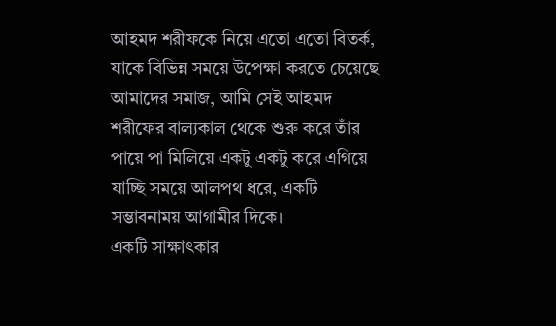আহমদ শরীফকে নিয়ে এতো এতো বিতর্ক, যাকে বিভিন্ন সময়ে উপেক্ষা করতে চেয়েছে আমাদের সমাজ, আমি সেই আহমদ শরীফের বাল্যকাল থেকে শুরু করে তাঁর পায়ে পা মিলিয়ে একটু একটু করে এগিয়ে যাচ্ছি সময়ে আলপথ ধরে, একটি সম্ভাবনাময় আগামীর দিকে।
একটি সাক্ষাৎকার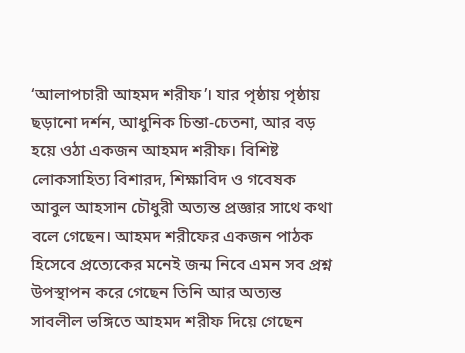‘আলাপচারী আহমদ শরীফ’। যার পৃষ্ঠায় পৃষ্ঠায় ছড়ানো দর্শন, আধুনিক চিন্তা-চেতনা, আর বড় হয়ে ওঠা একজন আহমদ শরীফ। বিশিষ্ট লোকসাহিত্য বিশারদ, শিক্ষাবিদ ও গবেষক আবুল আহসান চৌধুরী অত্যন্ত প্রজ্ঞার সাথে কথা বলে গেছেন। আহমদ শরীফের একজন পাঠক হিসেবে প্রত্যেকের মনেই জন্ম নিবে এমন সব প্রশ্ন উপস্থাপন করে গেছেন তিনি আর অত্যন্ত সাবলীল ভঙ্গিতে আহমদ শরীফ দিয়ে গেছেন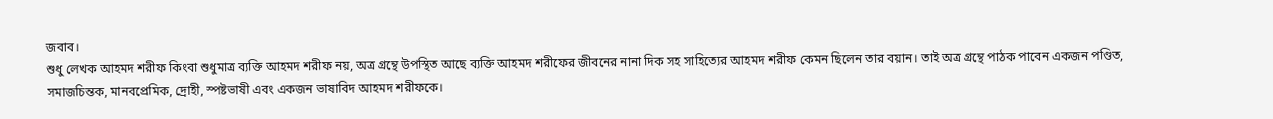জবাব।
শুধু লেখক আহমদ শরীফ কিংবা শুধুমাত্র ব্যক্তি আহমদ শরীফ নয়, অত্র গ্রন্থে উপস্থিত আছে ব্যক্তি আহমদ শরীফের জীবনের নানা দিক সহ সাহিত্যের আহমদ শরীফ কেমন ছিলেন তার বয়ান। তাই অত্র গ্রন্থে পাঠক পাবেন একজন পণ্ডিত, সমাজচিন্তক, মানবপ্রেমিক, দ্রোহী, স্পষ্টভাষী এবং একজন ভাষাবিদ আহমদ শরীফকে।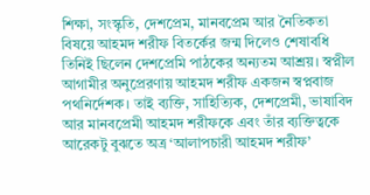শিক্ষা, সংস্কৃতি, দেশপ্রেম, মানবপ্রেম আর নৈতিকতা বিষয়ে আহমদ শরীফ বিতর্কের জন্ম দিলেও শেষাবধি তিনিই ছিলেন দেশপ্রেমি পাঠকের অন্যতম আশ্রয়। স্বপ্নীল আগামীর অনুপ্রেরণায় আহমদ শরীফ একজন স্বপ্নবাজ পথনির্দেশক। তাই ব্যক্তি, সাহিত্যিক, দেশপ্রেমী, ভাষাবিদ আর মানবপ্রেমী আহমদ শরীফকে এবং তাঁর ব্যক্তিত্বকে আরেকটু বুঝতে অত্র ‘আলাপচারী আহমদ শরীফ’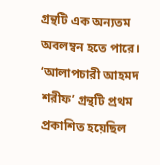গ্রন্থটি এক অন্যতম অবলম্বন হতে পারে।
‘আলাপচারী আহমদ শরীফ’ গ্রন্থটি প্রথম প্রকাশিত হয়েছিল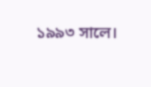১৯৯৩ সালে।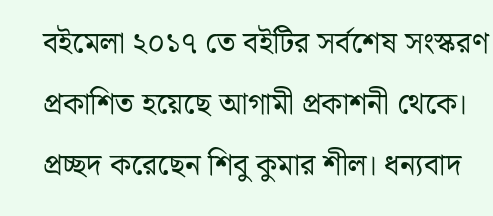বইমেলা ২০১৭ তে বইটির সর্বশেষ সংস্করণ প্রকাশিত হয়েছে আগামী প্রকাশনী থেকে। প্রচ্ছদ করেছেন শিবু কুমার শীল। ধন্যবাদ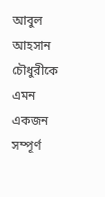আবুল আহসান চৌধুরীকে এমন একজন সম্পূর্ণ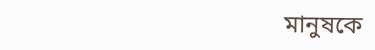মানুষকে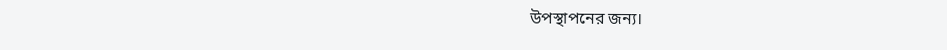উপস্থাপনের জন্য।